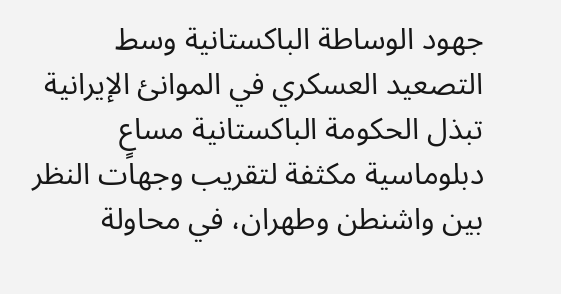جهود الوساطة الباكستانية وسط التصعيد العسكري في الموانئ الإيرانية
تبذل الحكومة الباكستانية مساعٍ دبلوماسية مكثفة لتقريب وجهات النظر بين واشنطن وطهران، في محاولة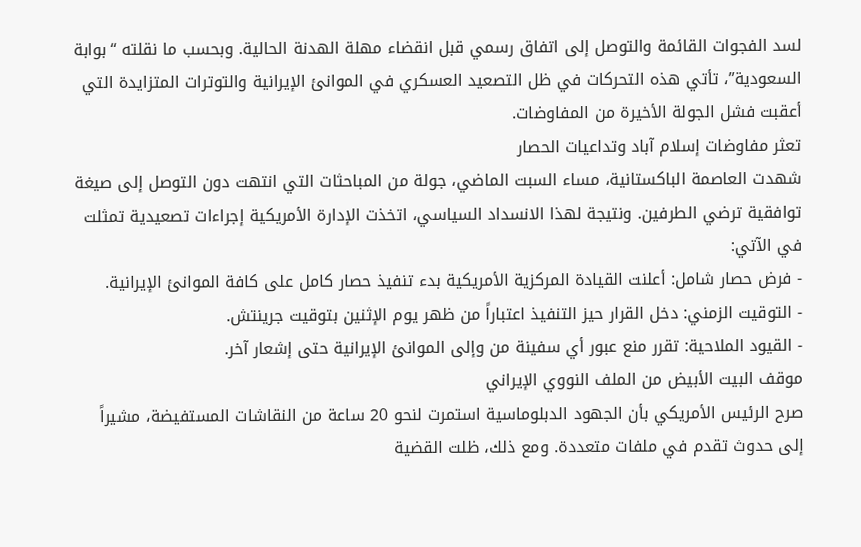لسد الفجوات القائمة والتوصل إلى اتفاق رسمي قبل انقضاء مهلة الهدنة الحالية. وبحسب ما نقلته “بوابة السعودية”، تأتي هذه التحركات في ظل التصعيد العسكري في الموانئ الإيرانية والتوترات المتزايدة التي أعقبت فشل الجولة الأخيرة من المفاوضات.
تعثر مفاوضات إسلام آباد وتداعيات الحصار
شهدت العاصمة الباكستانية، مساء السبت الماضي، جولة من المباحثات التي انتهت دون التوصل إلى صيغة توافقية ترضي الطرفين. ونتيجة لهذا الانسداد السياسي، اتخذت الإدارة الأمريكية إجراءات تصعيدية تمثلت في الآتي:
- فرض حصار شامل: أعلنت القيادة المركزية الأمريكية بدء تنفيذ حصار كامل على كافة الموانئ الإيرانية.
- التوقيت الزمني: دخل القرار حيز التنفيذ اعتباراً من ظهر يوم الإثنين بتوقيت جرينتش.
- القيود الملاحية: تقرر منع عبور أي سفينة من وإلى الموانئ الإيرانية حتى إشعار آخر.
موقف البيت الأبيض من الملف النووي الإيراني
صرح الرئيس الأمريكي بأن الجهود الدبلوماسية استمرت لنحو 20 ساعة من النقاشات المستفيضة، مشيراً إلى حدوث تقدم في ملفات متعددة. ومع ذلك، ظلت القضية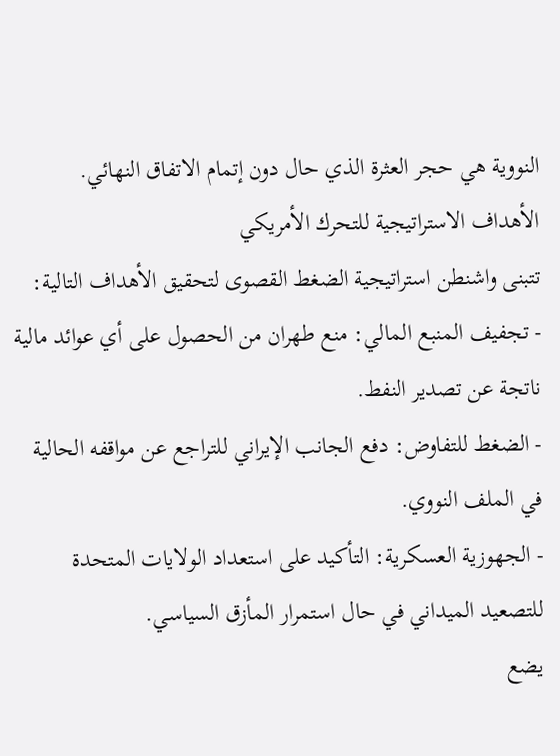النووية هي حجر العثرة الذي حال دون إتمام الاتفاق النهائي.
الأهداف الاستراتيجية للتحرك الأمريكي
تتبنى واشنطن استراتيجية الضغط القصوى لتحقيق الأهداف التالية:
- تجفيف المنبع المالي: منع طهران من الحصول على أي عوائد مالية ناتجة عن تصدير النفط.
- الضغط للتفاوض: دفع الجانب الإيراني للتراجع عن مواقفه الحالية في الملف النووي.
- الجهوزية العسكرية: التأكيد على استعداد الولايات المتحدة للتصعيد الميداني في حال استمرار المأزق السياسي.
يضع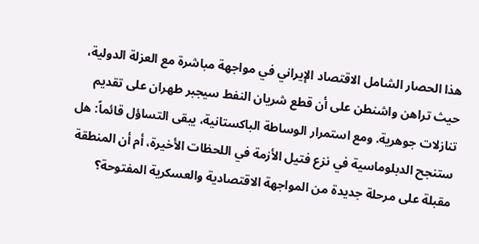هذا الحصار الشامل الاقتصاد الإيراني في مواجهة مباشرة مع العزلة الدولية، حيث تراهن واشنطن على أن قطع شريان النفط سيجبر طهران على تقديم تنازلات جوهرية. ومع استمرار الوساطة الباكستانية، يبقى التساؤل قائماً: هل ستنجح الدبلوماسية في نزع فتيل الأزمة في اللحظات الأخيرة، أم أن المنطقة مقبلة على مرحلة جديدة من المواجهة الاقتصادية والعسكرية المفتوحة؟